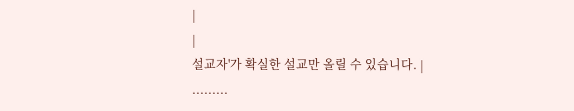|
|
설교자'가 확실한 설교만 올릴 수 있습니다. |
.........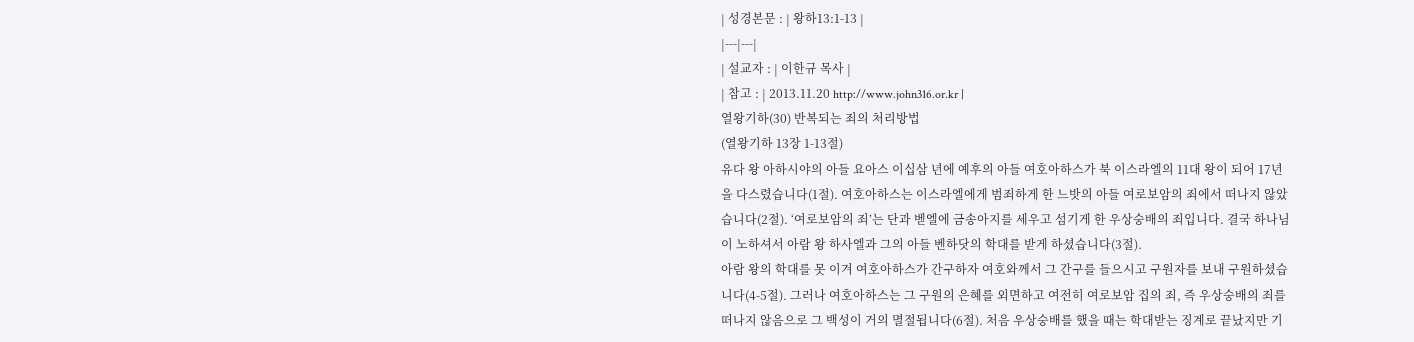| 성경본문 : | 왕하13:1-13 |
|---|---|
| 설교자 : | 이한규 목사 |
| 참고 : | 2013.11.20 http://www.john316.or.kr |
열왕기하(30) 반복되는 죄의 처리방법
(열왕기하 13장 1-13절)
유다 왕 아하시야의 아들 요아스 이십삼 년에 예후의 아들 여호아하스가 북 이스라엘의 11대 왕이 되어 17년을 다스렸습니다(1절). 여호아하스는 이스라엘에게 범죄하게 한 느밧의 아들 여로보암의 죄에서 떠나지 않았습니다(2절). ‘여로보암의 죄’는 단과 벧엘에 금송아지를 세우고 섬기게 한 우상숭배의 죄입니다. 결국 하나님이 노하셔서 아람 왕 하사엘과 그의 아들 벤하닷의 학대를 받게 하셨습니다(3절).
아람 왕의 학대를 못 이겨 여호아하스가 간구하자 여호와께서 그 간구를 들으시고 구원자를 보내 구원하셨습니다(4-5절). 그러나 여호아하스는 그 구원의 은혜를 외면하고 여전히 여로보암 집의 죄, 즉 우상숭배의 죄를 떠나지 않음으로 그 백성이 거의 멸절됩니다(6절). 처음 우상숭배를 했을 때는 학대받는 징계로 끝났지만 기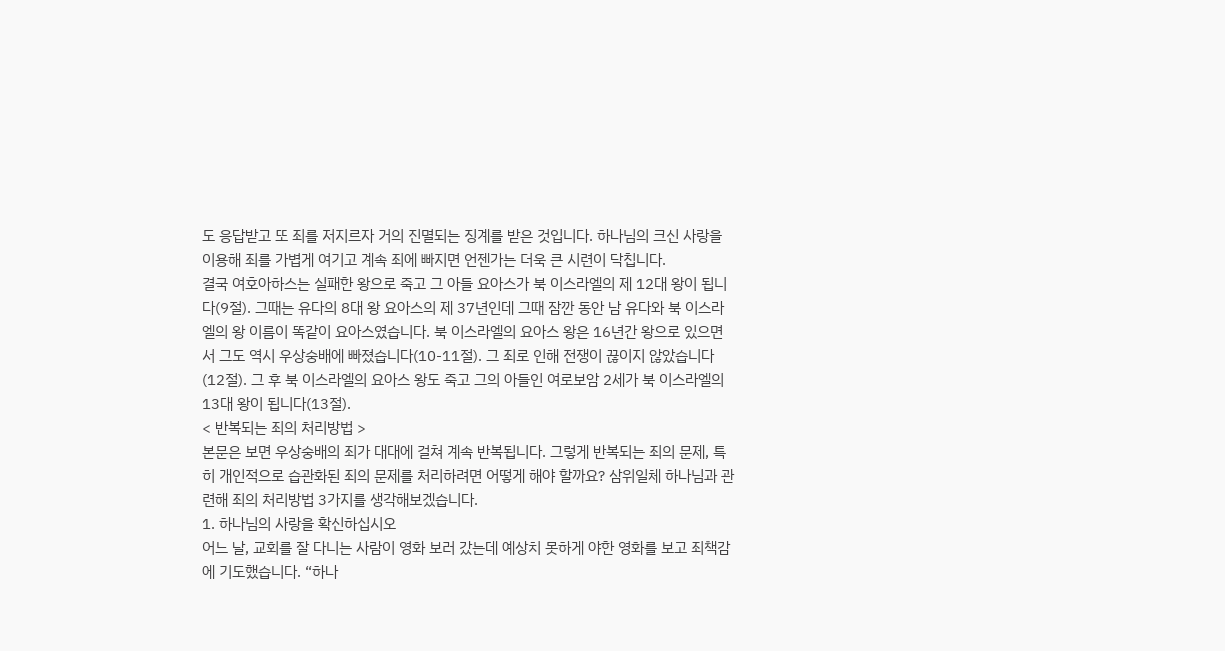도 응답받고 또 죄를 저지르자 거의 진멸되는 징계를 받은 것입니다. 하나님의 크신 사랑을 이용해 죄를 가볍게 여기고 계속 죄에 빠지면 언젠가는 더욱 큰 시련이 닥칩니다.
결국 여호아하스는 실패한 왕으로 죽고 그 아들 요아스가 북 이스라엘의 제 12대 왕이 됩니다(9절). 그때는 유다의 8대 왕 요아스의 제 37년인데 그때 잠깐 동안 남 유다와 북 이스라엘의 왕 이름이 똑같이 요아스였습니다. 북 이스라엘의 요아스 왕은 16년간 왕으로 있으면서 그도 역시 우상숭배에 빠졌습니다(10-11절). 그 죄로 인해 전쟁이 끊이지 않았습니다(12절). 그 후 북 이스라엘의 요아스 왕도 죽고 그의 아들인 여로보암 2세가 북 이스라엘의 13대 왕이 됩니다(13절).
< 반복되는 죄의 처리방법 >
본문은 보면 우상숭배의 죄가 대대에 걸쳐 계속 반복됩니다. 그렇게 반복되는 죄의 문제, 특히 개인적으로 습관화된 죄의 문제를 처리하려면 어떻게 해야 할까요? 삼위일체 하나님과 관련해 죄의 처리방법 3가지를 생각해보겠습니다.
1. 하나님의 사랑을 확신하십시오
어느 날, 교회를 잘 다니는 사람이 영화 보러 갔는데 예상치 못하게 야한 영화를 보고 죄책감에 기도했습니다. “하나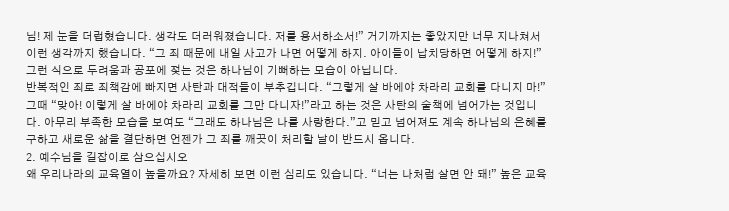님! 제 눈을 더럽혔습니다. 생각도 더러워졌습니다. 저를 용서하소서!” 거기까지는 좋았지만 너무 지나쳐서 이런 생각까지 했습니다. “그 죄 때문에 내일 사고가 나면 어떻게 하지. 아이들이 납치당하면 어떻게 하지!” 그런 식으로 두려움과 공포에 젖는 것은 하나님이 기뻐하는 모습이 아닙니다.
반복적인 죄로 죄책감에 빠지면 사탄과 대적들이 부추깁니다. “그렇게 살 바에야 차라리 교회를 다니지 마!” 그때 “맞아! 이렇게 살 바에야 차라리 교회를 그만 다니자!”라고 하는 것은 사탄의 술책에 넘어가는 것입니다. 아무리 부족한 모습을 보여도 “그래도 하나님은 나를 사랑한다.”고 믿고 넘어져도 계속 하나님의 은혜를 구하고 새로운 삶을 결단하면 언젠가 그 죄를 깨끗이 처리할 날이 반드시 옵니다.
2. 예수님을 길잡이로 삼으십시오
왜 우리나라의 교육열이 높을까요? 자세히 보면 이런 심리도 있습니다. “너는 나처럼 살면 안 돼!” 높은 교육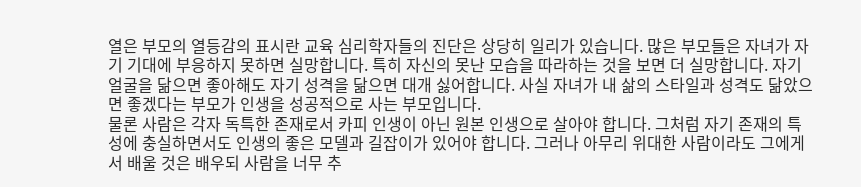열은 부모의 열등감의 표시란 교육 심리학자들의 진단은 상당히 일리가 있습니다. 많은 부모들은 자녀가 자기 기대에 부응하지 못하면 실망합니다. 특히 자신의 못난 모습을 따라하는 것을 보면 더 실망합니다. 자기 얼굴을 닮으면 좋아해도 자기 성격을 닮으면 대개 싫어합니다. 사실 자녀가 내 삶의 스타일과 성격도 닮았으면 좋겠다는 부모가 인생을 성공적으로 사는 부모입니다.
물론 사람은 각자 독특한 존재로서 카피 인생이 아닌 원본 인생으로 살아야 합니다. 그처럼 자기 존재의 특성에 충실하면서도 인생의 좋은 모델과 길잡이가 있어야 합니다. 그러나 아무리 위대한 사람이라도 그에게서 배울 것은 배우되 사람을 너무 추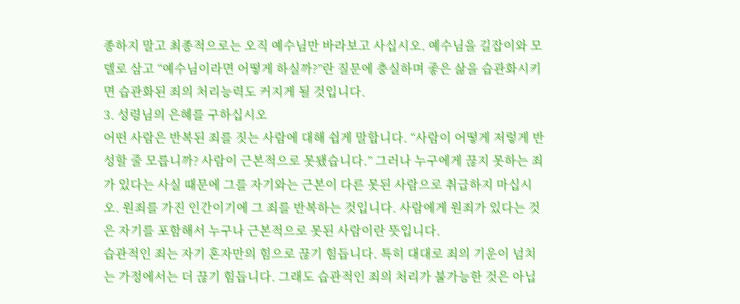종하지 말고 최종적으로는 오직 예수님만 바라보고 사십시오. 예수님을 길잡이와 모델로 삼고 “예수님이라면 어떻게 하실까?”란 질문에 충실하며 좋은 삶을 습관화시키면 습관화된 죄의 처리능력도 커지게 될 것입니다.
3. 성령님의 은혜를 구하십시오
어떤 사람은 반복된 죄를 짓는 사람에 대해 쉽게 말합니다. “사람이 어떻게 저렇게 반성할 줄 모릅니까? 사람이 근본적으로 못됐습니다.” 그러나 누구에게 끊지 못하는 죄가 있다는 사실 때문에 그를 자기와는 근본이 다른 못된 사람으로 취급하지 마십시오. 원죄를 가진 인간이기에 그 죄를 반복하는 것입니다. 사람에게 원죄가 있다는 것은 자기를 포함해서 누구나 근본적으로 못된 사람이란 뜻입니다.
습관적인 죄는 자기 혼자만의 힘으로 끊기 힘듭니다. 특히 대대로 죄의 기운이 넘치는 가정에서는 더 끊기 힘듭니다. 그래도 습관적인 죄의 처리가 불가능한 것은 아닙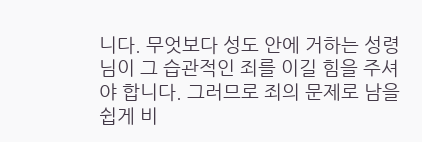니다. 무엇보다 성도 안에 거하는 성령님이 그 습관적인 죄를 이길 힘을 주셔야 합니다. 그러므로 죄의 문제로 남을 쉽게 비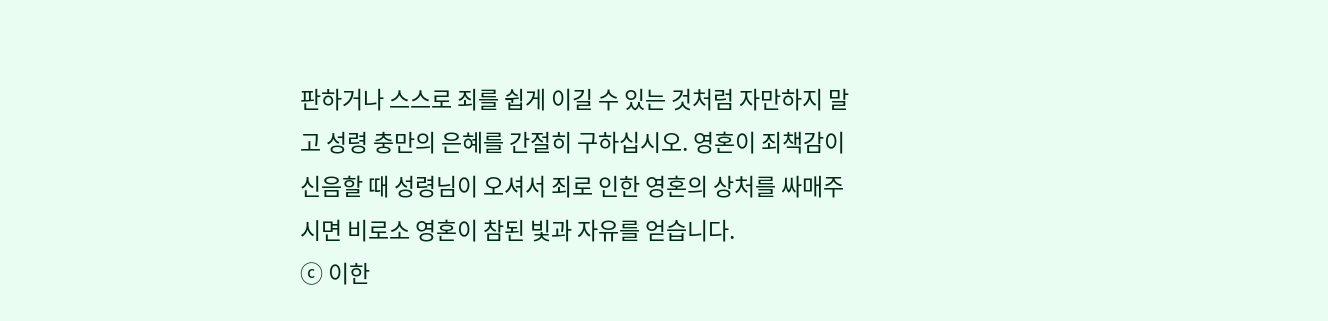판하거나 스스로 죄를 쉽게 이길 수 있는 것처럼 자만하지 말고 성령 충만의 은혜를 간절히 구하십시오. 영혼이 죄책감이 신음할 때 성령님이 오셔서 죄로 인한 영혼의 상처를 싸매주시면 비로소 영혼이 참된 빛과 자유를 얻습니다.
ⓒ 이한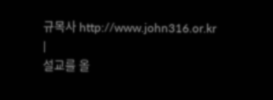규목사 http://www.john316.or.kr
|
설교를 올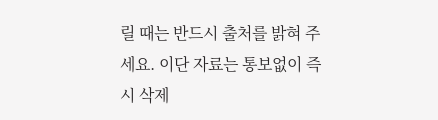릴 때는 반드시 출처를 밝혀 주세요. 이단 자료는 통보없이 즉시 삭제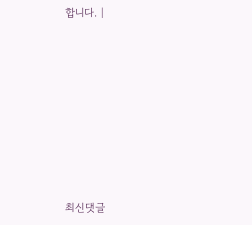합니다. |








최신댓글